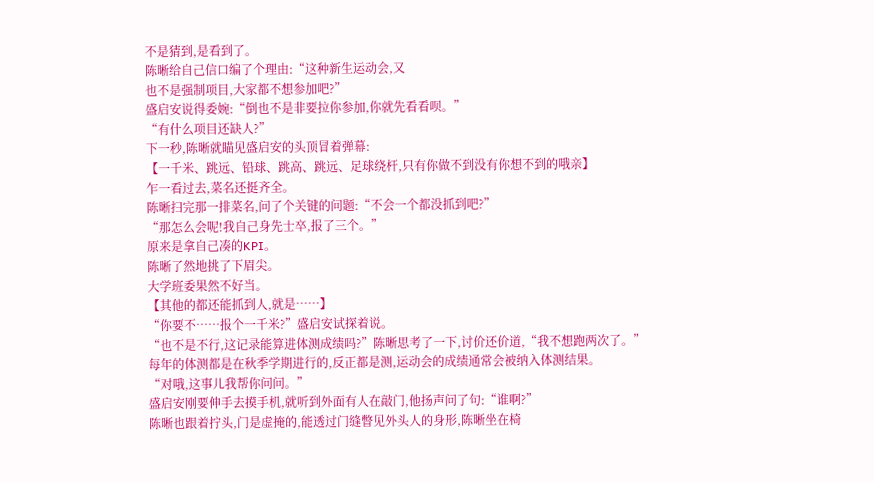不是猜到,是看到了。
陈晰给自己信口编了个理由:“这种新生运动会,又
也不是强制项目,大家都不想参加吧?”
盛启安说得委婉:“倒也不是非要拉你参加,你就先看看呗。”
“有什么项目还缺人?”
下一秒,陈晰就瞄见盛启安的头顶冒着弹幕:
【一千米、跳远、铅球、跳高、跳远、足球绕杆,只有你做不到没有你想不到的哦亲】
乍一看过去,菜名还挺齐全。
陈晰扫完那一排菜名,问了个关键的问题:“不会一个都没抓到吧?”
“那怎么会呢!我自己身先士卒,报了三个。”
原来是拿自己凑的KPI。
陈晰了然地挑了下眉尖。
大学班委果然不好当。
【其他的都还能抓到人,就是……】
“你要不……报个一千米?”盛启安试探着说。
“也不是不行,这记录能算进体测成绩吗?”陈晰思考了一下,讨价还价道,“我不想跑两次了。”
每年的体测都是在秋季学期进行的,反正都是测,运动会的成绩通常会被纳入体测结果。
“对哦,这事儿我帮你问问。”
盛启安刚要伸手去摸手机,就听到外面有人在敲门,他扬声问了句:“谁啊?”
陈晰也跟着拧头,门是虚掩的,能透过门缝瞥见外头人的身形,陈晰坐在椅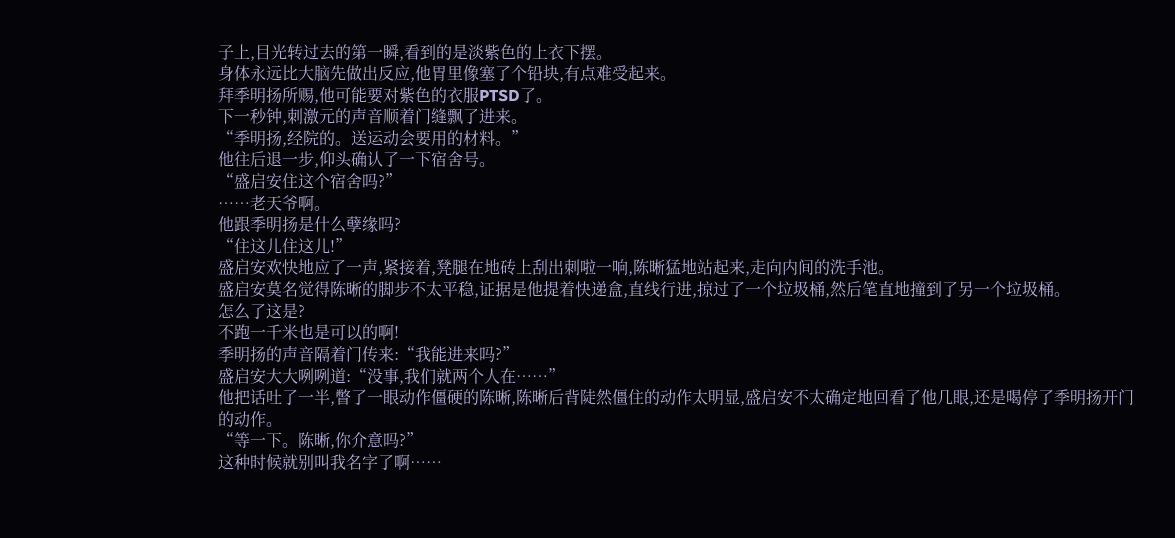子上,目光转过去的第一瞬,看到的是淡紫色的上衣下摆。
身体永远比大脑先做出反应,他胃里像塞了个铅块,有点难受起来。
拜季明扬所赐,他可能要对紫色的衣服PTSD了。
下一秒钟,刺激元的声音顺着门缝飘了进来。
“季明扬,经院的。送运动会要用的材料。”
他往后退一步,仰头确认了一下宿舍号。
“盛启安住这个宿舍吗?”
……老天爷啊。
他跟季明扬是什么孽缘吗?
“住这儿住这儿!”
盛启安欢快地应了一声,紧接着,凳腿在地砖上刮出刺啦一响,陈晰猛地站起来,走向内间的洗手池。
盛启安莫名觉得陈晰的脚步不太平稳,证据是他提着快递盒,直线行进,掠过了一个垃圾桶,然后笔直地撞到了另一个垃圾桶。
怎么了这是?
不跑一千米也是可以的啊!
季明扬的声音隔着门传来:“我能进来吗?”
盛启安大大咧咧道:“没事,我们就两个人在……”
他把话吐了一半,瞥了一眼动作僵硬的陈晰,陈晰后背陡然僵住的动作太明显,盛启安不太确定地回看了他几眼,还是喝停了季明扬开门的动作。
“等一下。陈晰,你介意吗?”
这种时候就别叫我名字了啊……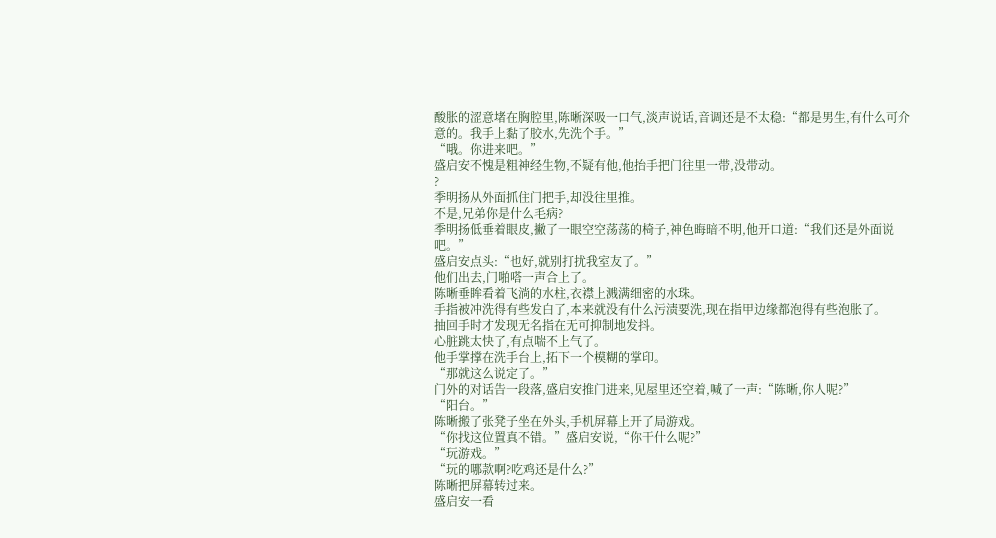酸胀的涩意堵在胸腔里,陈晰深吸一口气,淡声说话,音调还是不太稳:“都是男生,有什么可介意的。我手上黏了胶水,先洗个手。”
“哦。你进来吧。”
盛启安不愧是粗神经生物,不疑有他,他抬手把门往里一带,没带动。
?
季明扬从外面抓住门把手,却没往里推。
不是,兄弟你是什么毛病?
季明扬低垂着眼皮,撇了一眼空空荡荡的椅子,神色晦暗不明,他开口道:“我们还是外面说吧。”
盛启安点头:“也好,就别打扰我室友了。”
他们出去,门啪嗒一声合上了。
陈晰垂眸看着飞淌的水柱,衣襟上溅满细密的水珠。
手指被冲洗得有些发白了,本来就没有什么污渍要洗,现在指甲边缘都泡得有些泡胀了。
抽回手时才发现无名指在无可抑制地发抖。
心脏跳太快了,有点喘不上气了。
他手掌撑在洗手台上,拓下一个模糊的掌印。
“那就这么说定了。”
门外的对话告一段落,盛启安推门进来,见屋里还空着,喊了一声:“陈晰,你人呢?”
“阳台。”
陈晰搬了张凳子坐在外头,手机屏幕上开了局游戏。
“你找这位置真不错。”盛启安说,“你干什么呢?”
“玩游戏。”
“玩的哪款啊?吃鸡还是什么?”
陈晰把屏幕转过来。
盛启安一看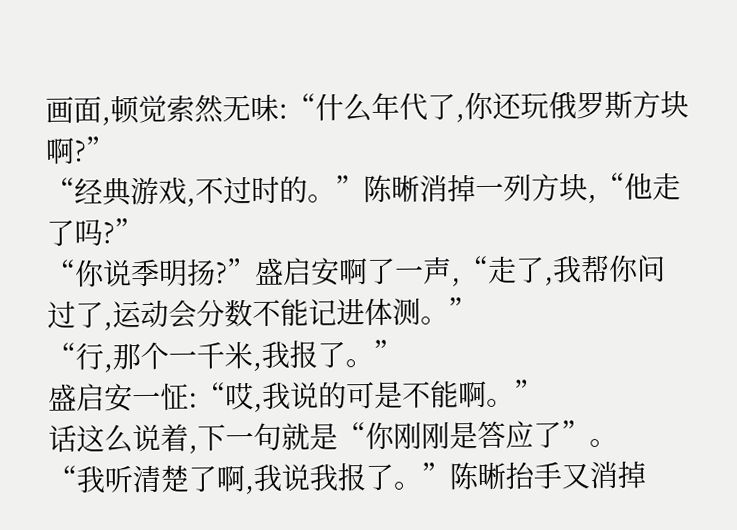画面,顿觉索然无味:“什么年代了,你还玩俄罗斯方块啊?”
“经典游戏,不过时的。”陈晰消掉一列方块,“他走了吗?”
“你说季明扬?”盛启安啊了一声,“走了,我帮你问过了,运动会分数不能记进体测。”
“行,那个一千米,我报了。”
盛启安一怔:“哎,我说的可是不能啊。”
话这么说着,下一句就是“你刚刚是答应了”。
“我听清楚了啊,我说我报了。”陈晰抬手又消掉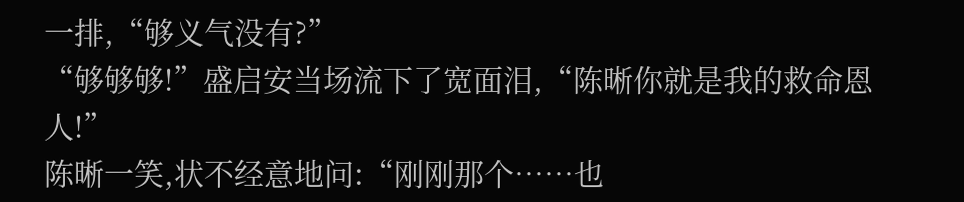一排,“够义气没有?”
“够够够!”盛启安当场流下了宽面泪,“陈晰你就是我的救命恩人!”
陈晰一笑,状不经意地问:“刚刚那个……也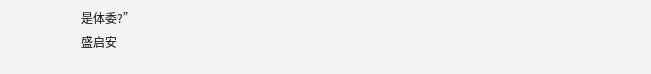是体委?”
盛启安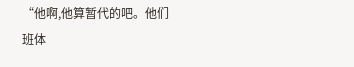“他啊,他算暂代的吧。他们班体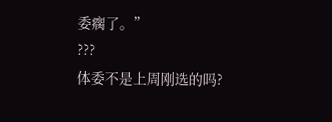委瘸了。”
???
体委不是上周刚选的吗?